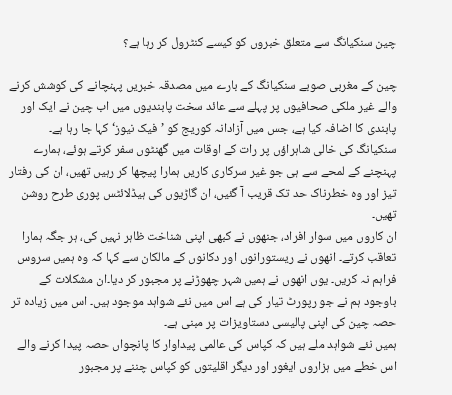چین سنکیانگ سے متعلق خبروں کو کیسے کنٹرول کر رہا ہے؟

چین کے مغربی صوبے سنکیانگ کے بارے میں مصدقہ خبریں پہنچانے کی کوشش کرنے والے غیر ملکی صحافیوں پر پہلے سے عائد سخت پابندیوں میں اب چین نے ایک اور پابندی کا اضافہ کیا ہے، جس میں آزادانہ کوریج کو ’فیک نیوز‘ کہا جا رہا ہے۔
سنکیانگ کی خالی شاہراؤں پر رات کے اوقات میں گھنٹوں سفر کرتے ہوئے، ہمارے پہنچنے کے لمحے سے ہی جو غیر سرکاری کاریں ہمارا پیچھا کر رہیں تھیں، ان کی رفتار تیز اور وہ خطرناک حد تک قریب آ گئیں، ان گاڑیوں کی ہیڈلائٹس پوری طرح روشن تھیں۔
ان کاروں میں سوار افراد، جنھوں نے کبھی اپنی شناخت ظاہر نہیں کی، ہر جگہ ہمارا تعاقب کرتے۔ انھوں نے ریستورانوں اور دکانوں کے مالکان سے کہا کہ وہ ہمیں سروس فراہم نہ کریں۔ یوں انھوں نے ہمیں شہر چھوڑنے پر مجبور کر دیا۔ان مشکلات کے باوجود ہم نے جو رپورٹ تیار کی ہے اس میں نئے شواہد موجود ہیں۔ اس میں زیادہ تر حصہ چین کی اپنی پالیسی دستاویزات پر مبنی ہے۔
ہمیں نئے شواہد ملے ہیں کہ کپاس کی عالمی پیداوار کا پانچواں حصہ پیدا کرنے والے اس خطے میں ہزاروں ایغور اور دیگر اقلیتوں کو کپاس چننے پر مجبور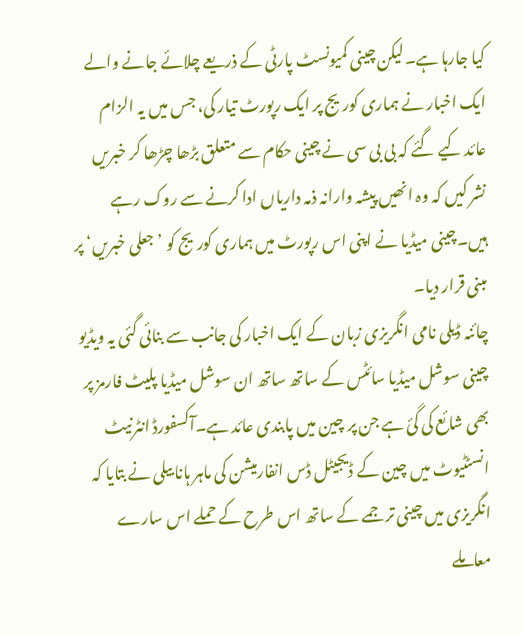کیا جارہا ہے۔لیکن چینی کمیونسٹ پارٹی کے ذریعے چلائے جانے والے ایک اخبار نے ہماری کوریج پر ایک رپورٹ تیار کی، جس میں یہ الزام عائد کیے گئے کہ بی بی سی نے چینی حکام سے متعلق بڑھا چڑھا کر خبریں نشر کیں کہ وہ انھیں پیشہ وارانہ ذمہ داریاں ادا کرنے سے روک رہے ہیں۔چینی میڈیا نے اپنی اس رپورٹ میں ہماری کوریج کو ’جعلی خبریں‘ پر مبنی قرار دیا۔
چائنہ ڈیلی نامی انگریزی زبان کے ایک اخبار کی جانب سے بنائی گئی یہ ویڈیو چینی سوشل میڈیا سائٹس کے ساتھ ساتھ ان سوشل میڈیا پلیٹ فارمز پر بھی شائع کی گئ ہے جن پر چین میں پابندی عائد ہے۔آکسفورڈ انٹرنیٹ انسٹٹیوٹ میں چین کے ڈیجیٹل ڈس انفارمیشن کی ماہر ہانا بیلی نے بتایا کہ انگریزی میں چینی ترجمے کے ساتھ اس طرح کے حملے اس سارے معاملے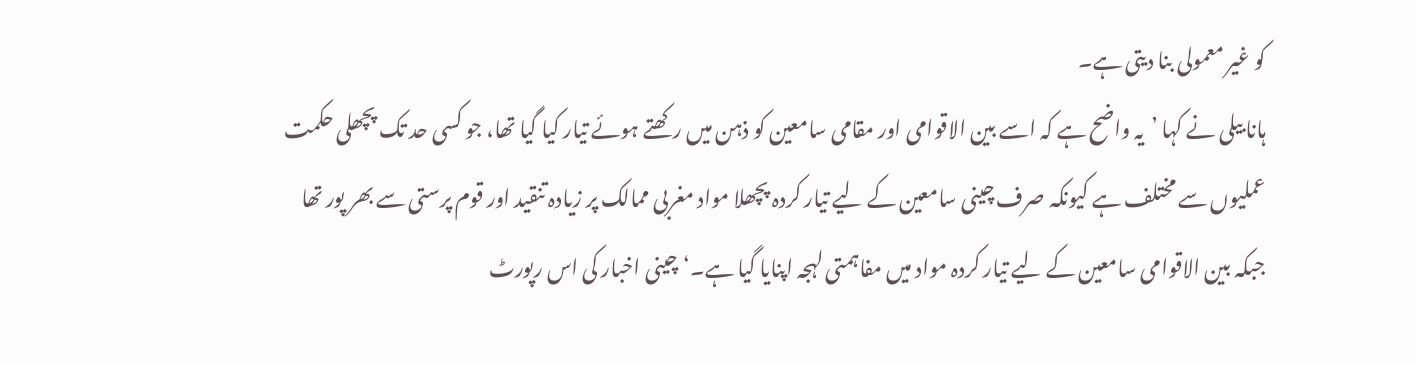کو غیر معمولی بنا دیتی ہے۔
ہانا بیلی نے کہا ’یہ واضح ہے کہ اسے بین الاقوامی اور مقامی سامعین کو ذہن میں رکھتے ہوئے تیار کیا گیا تھا، جو کسی حد تک پچھلی حکمت عملیوں سے مختلف ہے کیونکہ صرف چینی سامعین کے لیے تیار کردہ پچھلا مواد مغربی ممالک پر زیادہ تنقید اور قوم پرستی سے بھر پور تھا جبکہ بین الاقوامی سامعین کے لیے تیار کردہ مواد میں مفاہمتی لہجہ اپنایا گیا ہے۔‘چینی اخبار کی اس رپورٹ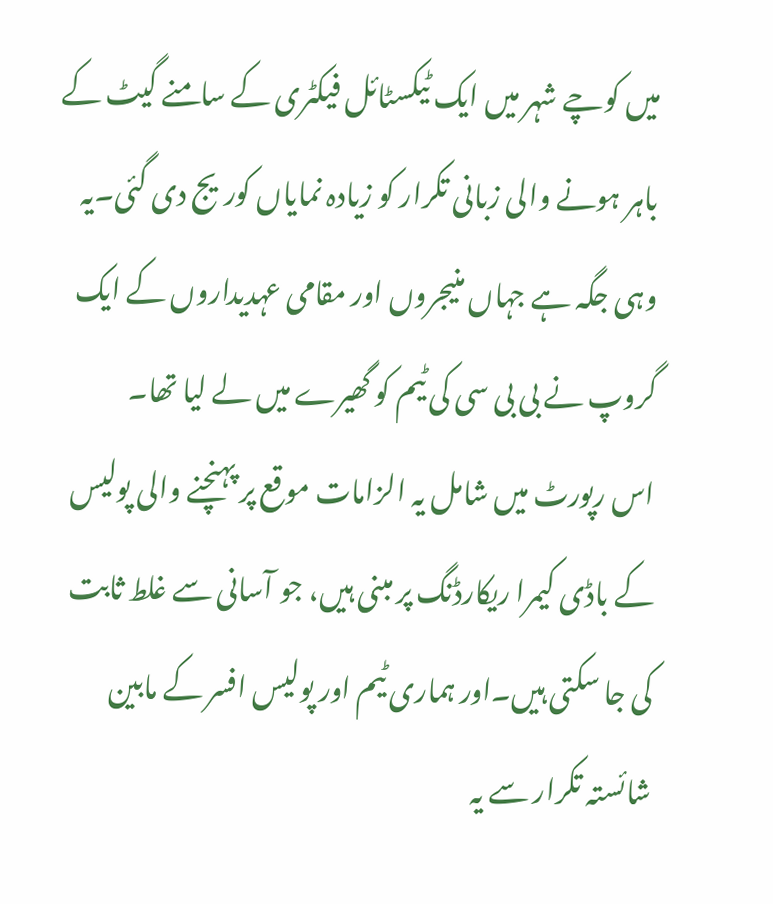میں کوچے شہر میں ایک ٹیکسٹائل فیکٹری کے سامنے گیٹ کے باہر ہونے والی زبانی تکرار کو زیادہ نمایاں کوریج دی گئی۔یہ وہی جگہ ہے جہاں منیجروں اور مقامی عہدیداروں کے ایک گروپ نے بی بی سی کی ٹیم کو گھیرے میں لے لیا تھا۔
اس رپورٹ میں شامل یہ الزامات موقع پر پہنچنے والی پولیس کے باڈی کیمرا ریکارڈنگ پر مبنی ہیں، جو آسانی سے غلط ثابت کی جا سکتی ہیں۔اور ہماری ٹیم اور پولیس افسر کے مابین شائستہ تکرار سے یہ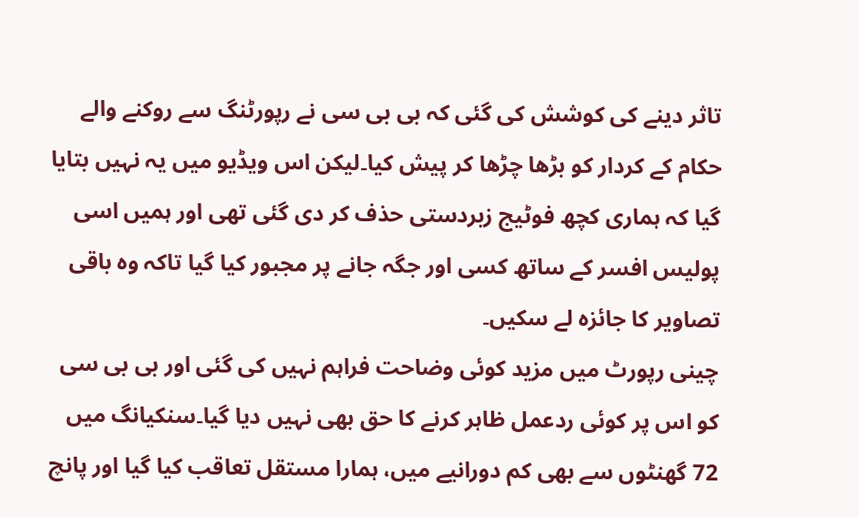تاثر دینے کی کوشش کی گئی کہ بی بی سی نے رپورٹنگ سے روکنے والے حکام کے کردار کو بڑھا چڑھا کر پیش کیا۔لیکن اس ویڈیو میں یہ نہیں بتایا گیا کہ ہماری کچھ فوٹیج زبردستی حذف کر دی گئی تھی اور ہمیں اسی پولیس افسر کے ساتھ کسی اور جگہ جانے پر مجبور کیا گیا تاکہ وہ باقی تصاویر کا جائزہ لے سکیں۔
چینی رپورٹ میں مزید کوئی وضاحت فراہم نہیں کی گئی اور بی بی سی کو اس پر کوئی ردعمل ظاہر کرنے کا حق بھی نہیں دیا گیا۔سنکیانگ میں 72 گھنٹوں سے بھی کم دورانیے میں، ہمارا مستقل تعاقب کیا گیا اور پانچ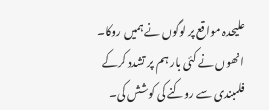علیحدہ مواقع پر لوگوں نے ہمیں روکا۔ انھوں نے کئی بار ہم پر تشدد کرکے فلمبندی سے روکنے کی کوشش کی۔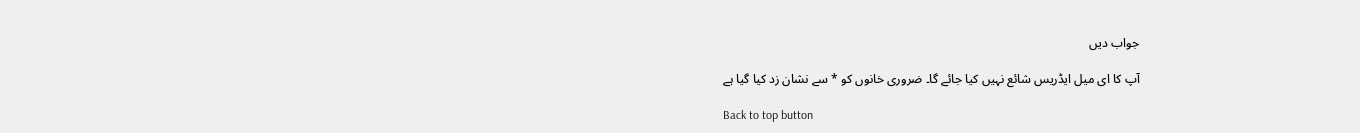جواب دیں

آپ کا ای میل ایڈریس شائع نہیں کیا جائے گا۔ ضروری خانوں کو * سے نشان زد کیا گیا ہے

Back to top button